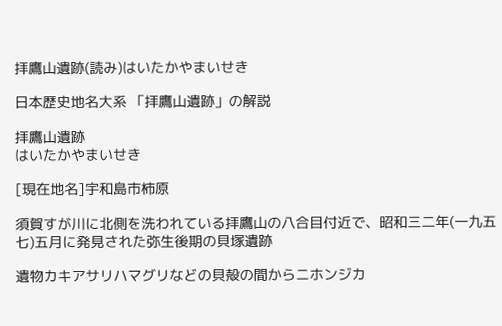拝鷹山遺跡(読み)はいたかやまいせき

日本歴史地名大系 「拝鷹山遺跡」の解説

拝鷹山遺跡
はいたかやまいせき

[現在地名]宇和島市柿原

須賀すが川に北側を洗われている拝鷹山の八合目付近で、昭和三二年(一九五七)五月に発見された弥生後期の貝塚遺跡

遺物カキアサリハマグリなどの貝殻の間からニホンジカ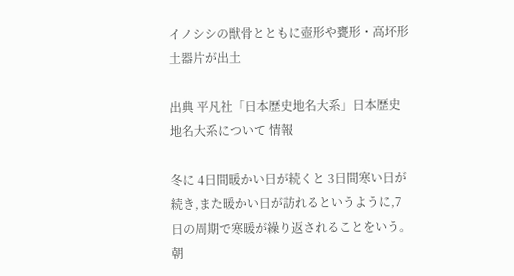イノシシの獣骨とともに壺形や甕形・高坏形土器片が出土

出典 平凡社「日本歴史地名大系」日本歴史地名大系について 情報

冬に 4日間暖かい日が続くと 3日間寒い日が続き,また暖かい日が訪れるというように,7日の周期で寒暖が繰り返されることをいう。朝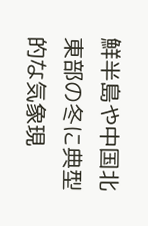鮮半島や中国北東部の冬に典型的な気象現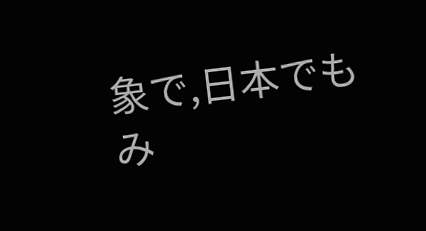象で,日本でもみ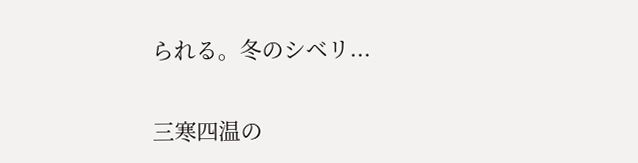られる。冬のシベリ...

三寒四温の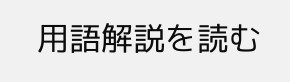用語解説を読む